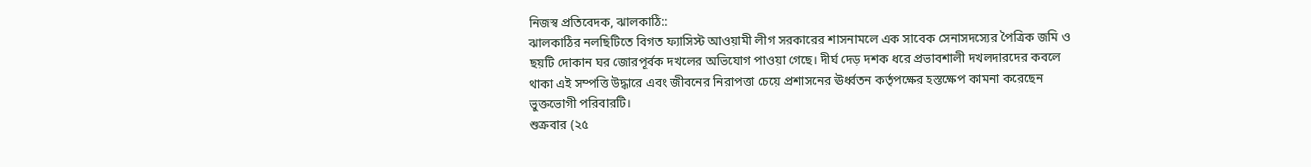নিজস্ব প্রতিবেদক, ঝালকাঠি::
ঝালকাঠির নলছিটিতে বিগত ফ্যাসিস্ট আওয়ামী লীগ সরকারের শাসনামলে এক সাবেক সেনাসদস্যের পৈত্রিক জমি ও ছয়টি দোকান ঘর জোরপূর্বক দখলের অভিযোগ পাওয়া গেছে। দীর্ঘ দেড় দশক ধরে প্রভাবশালী দখলদারদের কবলে থাকা এই সম্পত্তি উদ্ধারে এবং জীবনের নিরাপত্তা চেয়ে প্রশাসনের ঊর্ধ্বতন কর্তৃপক্ষের হস্তক্ষেপ কামনা করেছেন ভুক্তভোগী পরিবারটি।
শুক্রবার (২৫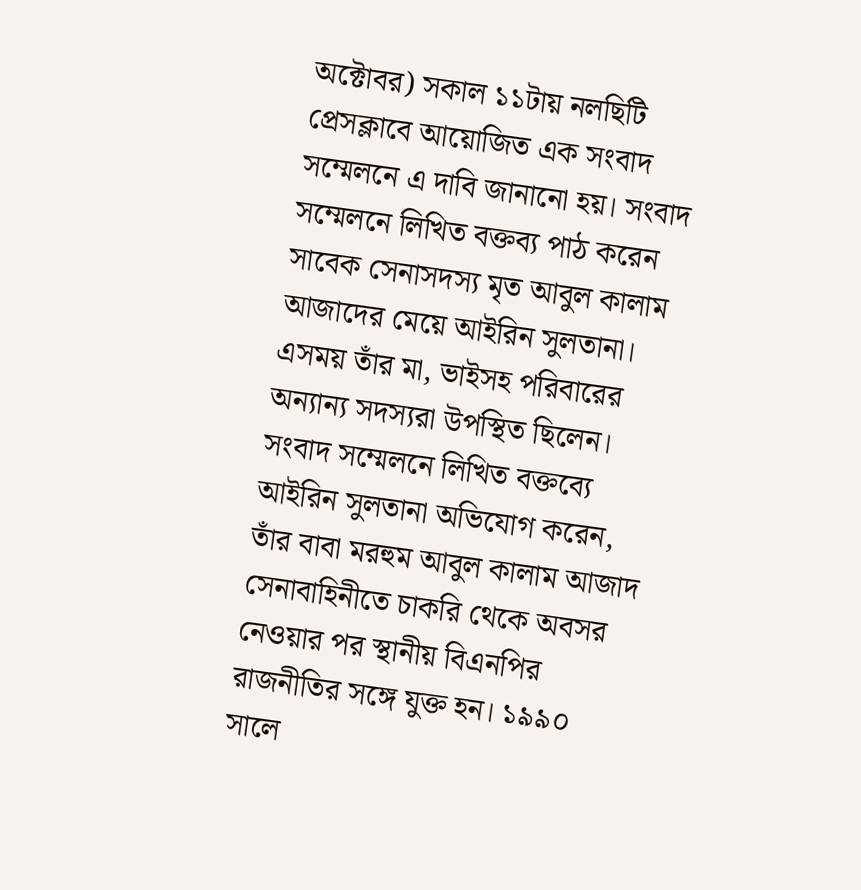অক্টোবর) সকাল ১১টায় নলছিটি প্রেসক্লাবে আয়োজিত এক সংবাদ সম্মেলনে এ দাবি জানানো হয়। সংবাদ সম্মেলনে লিখিত বক্তব্য পাঠ করেন সাবেক সেনাসদস্য মৃত আবুল কালাম আজাদের মেয়ে আইরিন সুলতানা। এসময় তাঁর মা, ভাইসহ পরিবারের অন্যান্য সদস্যরা উপস্থিত ছিলেন।
সংবাদ সম্মেলনে লিখিত বক্তব্যে আইরিন সুলতানা অভিযোগ করেন, তাঁর বাবা মরহুম আবুল কালাম আজাদ সেনাবাহিনীতে চাকরি থেকে অবসর নেওয়ার পর স্থানীয় বিএনপির রাজনীতির সঙ্গে যুক্ত হন। ১৯৯০ সালে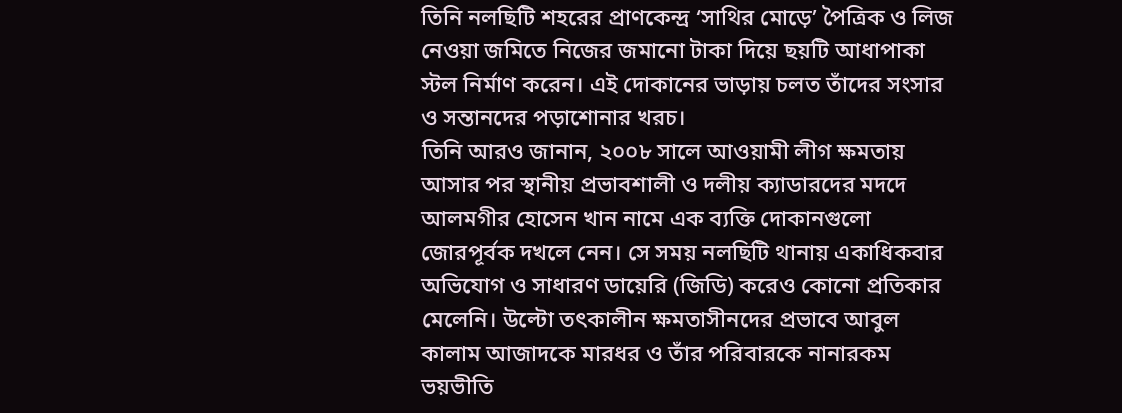তিনি নলছিটি শহরের প্রাণকেন্দ্র ‘সাথির মোড়ে’ পৈত্রিক ও লিজ নেওয়া জমিতে নিজের জমানো টাকা দিয়ে ছয়টি আধাপাকা স্টল নির্মাণ করেন। এই দোকানের ভাড়ায় চলত তাঁদের সংসার ও সন্তানদের পড়াশোনার খরচ।
তিনি আরও জানান, ২০০৮ সালে আওয়ামী লীগ ক্ষমতায় আসার পর স্থানীয় প্রভাবশালী ও দলীয় ক্যাডারদের মদদে আলমগীর হোসেন খান নামে এক ব্যক্তি দোকানগুলো জোরপূর্বক দখলে নেন। সে সময় নলছিটি থানায় একাধিকবার অভিযোগ ও সাধারণ ডায়েরি (জিডি) করেও কোনো প্রতিকার মেলেনি। উল্টো তৎকালীন ক্ষমতাসীনদের প্রভাবে আবুল কালাম আজাদকে মারধর ও তাঁর পরিবারকে নানারকম ভয়ভীতি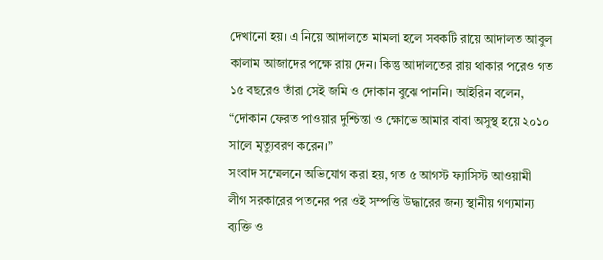দেখানো হয়। এ নিয়ে আদালতে মামলা হলে সবকটি রায়ে আদালত আবুল কালাম আজাদের পক্ষে রায় দেন। কিন্তু আদালতের রায় থাকার পরেও গত ১৫ বছরেও তাঁরা সেই জমি ও দোকান বুঝে পাননি। আইরিন বলেন, “দোকান ফেরত পাওয়ার দুশ্চিন্তা ও ক্ষোভে আমার বাবা অসুস্থ হয়ে ২০১০ সালে মৃত্যুবরণ করেন।”
সংবাদ সম্মেলনে অভিযোগ করা হয়, গত ৫ আগস্ট ফ্যাসিস্ট আওয়ামী লীগ সরকারের পতনের পর ওই সম্পত্তি উদ্ধারের জন্য স্থানীয় গণ্যমান্য ব্যক্তি ও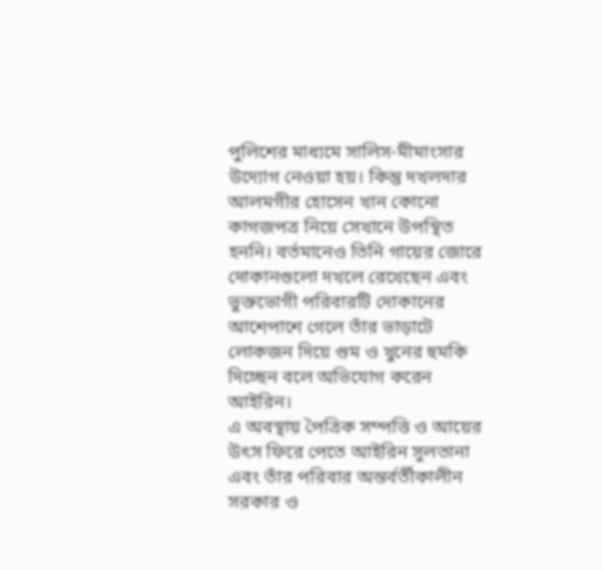পুলিশের মাধ্যমে সালিস-মীমাংসার উদ্যোগ নেওয়া হয়। কিন্তু দখলদার আলমগীর হোসেন খান কোনো কাগজপত্র নিয়ে সেখানে উপস্থিত হননি। বর্তমানেও তিনি গায়ের জোরে দোকানগুলো দখলে রেখেছেন এবং ভুক্তভোগী পরিবারটি দোকানের আশেপাশে গেলে তাঁর ভাড়াটে লোকজন দিয়ে গুম ও খুনের হুমকি দিচ্ছেন বলে অভিযোগ করেন আইরিন।
এ অবস্থায় পৈত্রিক সম্পত্তি ও আয়ের উৎস ফিরে পেতে আইরিন সুলতানা এবং তাঁর পরিবার অন্তর্বর্তীকালীন সরকার ও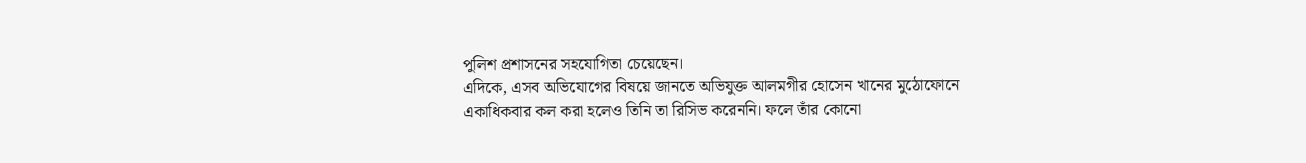পুলিশ প্রশাসনের সহযোগিতা চেয়েছেন।
এদিকে, এসব অভিযোগের বিষয়ে জানতে অভিযুক্ত আলমগীর হোসেন খানের মুঠোফোনে একাধিকবার কল করা হলেও তিনি তা রিসিভ করেননি। ফলে তাঁর কোনো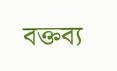বক্তব্য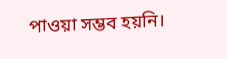পাওয়া সম্ভব হয়নি।